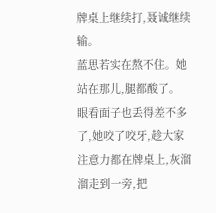牌桌上继续打,聂诚继续输。
蓝思若实在熬不住。她站在那儿,腿都酸了。
眼看面子也丢得差不多了,她咬了咬牙,趁大家注意力都在牌桌上,灰溜溜走到一旁,把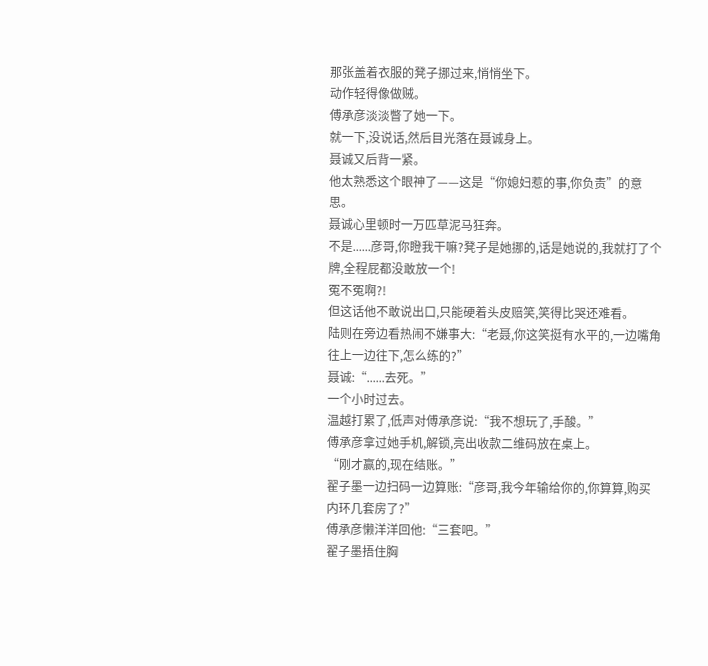那张盖着衣服的凳子挪过来,悄悄坐下。
动作轻得像做贼。
傅承彦淡淡瞥了她一下。
就一下,没说话,然后目光落在聂诚身上。
聂诚又后背一紧。
他太熟悉这个眼神了——这是“你媳妇惹的事,你负责”的意思。
聂诚心里顿时一万匹草泥马狂奔。
不是......彦哥,你瞪我干嘛?凳子是她挪的,话是她说的,我就打了个牌,全程屁都没敢放一个!
冤不冤啊?!
但这话他不敢说出口,只能硬着头皮赔笑,笑得比哭还难看。
陆则在旁边看热闹不嫌事大:“老聂,你这笑挺有水平的,一边嘴角往上一边往下,怎么练的?”
聂诚:“......去死。”
一个小时过去。
温越打累了,低声对傅承彦说:“我不想玩了,手酸。”
傅承彦拿过她手机,解锁,亮出收款二维码放在桌上。
“刚才赢的,现在结账。”
翟子墨一边扫码一边算账:“彦哥,我今年输给你的,你算算,购买内环几套房了?”
傅承彦懒洋洋回他:“三套吧。”
翟子墨捂住胸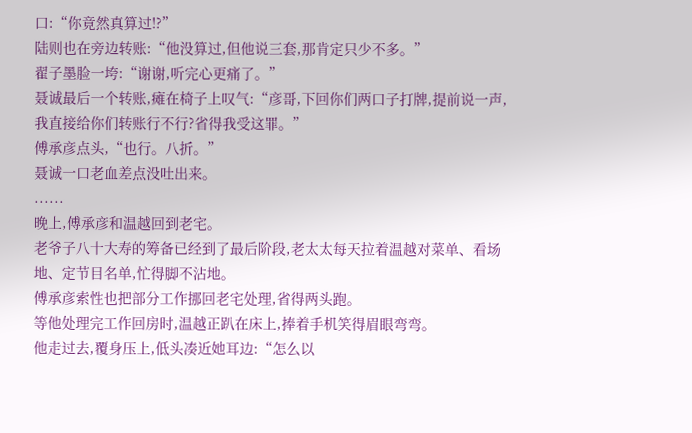口:“你竟然真算过!?”
陆则也在旁边转账:“他没算过,但他说三套,那肯定只少不多。”
翟子墨脸一垮:“谢谢,听完心更痛了。”
聂诚最后一个转账,瘫在椅子上叹气:“彦哥,下回你们两口子打牌,提前说一声,我直接给你们转账行不行?省得我受这罪。”
傅承彦点头,“也行。八折。”
聂诚一口老血差点没吐出来。
......
晚上,傅承彦和温越回到老宅。
老爷子八十大寿的筹备已经到了最后阶段,老太太每天拉着温越对菜单、看场地、定节目名单,忙得脚不沾地。
傅承彦索性也把部分工作挪回老宅处理,省得两头跑。
等他处理完工作回房时,温越正趴在床上,捧着手机笑得眉眼弯弯。
他走过去,覆身压上,低头凑近她耳边:“怎么以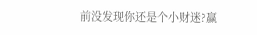前没发现你还是个小财迷?赢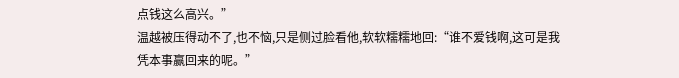点钱这么高兴。”
温越被压得动不了,也不恼,只是侧过脸看他,软软糯糯地回:“谁不爱钱啊,这可是我凭本事赢回来的呢。”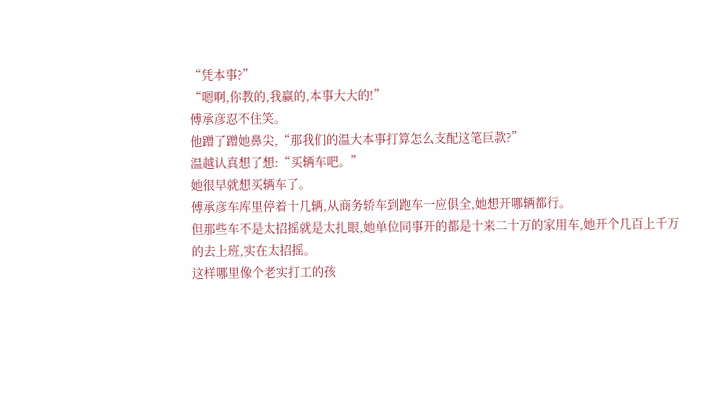“凭本事?”
“嗯啊,你教的,我赢的,本事大大的!”
傅承彦忍不住笑。
他蹭了蹭她鼻尖,“那我们的温大本事打算怎么支配这笔巨款?”
温越认真想了想:“买辆车吧。”
她很早就想买辆车了。
傅承彦车库里停着十几辆,从商务轿车到跑车一应俱全,她想开哪辆都行。
但那些车不是太招摇就是太扎眼,她单位同事开的都是十来二十万的家用车,她开个几百上千万的去上班,实在太招摇。
这样哪里像个老实打工的孩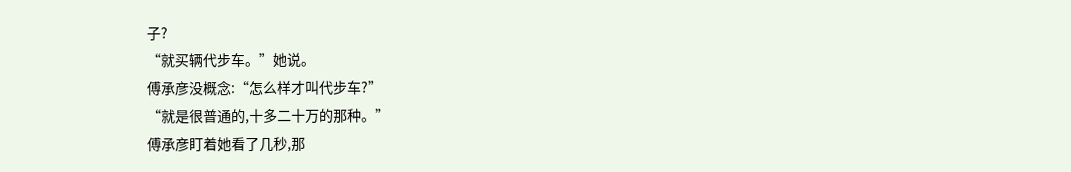子?
“就买辆代步车。”她说。
傅承彦没概念:“怎么样才叫代步车?”
“就是很普通的,十多二十万的那种。”
傅承彦盯着她看了几秒,那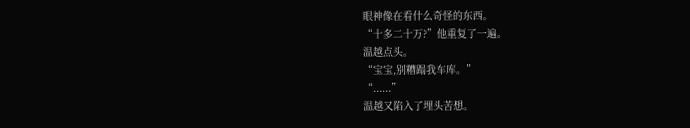眼神像在看什么奇怪的东西。
“十多二十万?”他重复了一遍。
温越点头。
“宝宝,别糟蹋我车库。”
“......”
温越又陷入了埋头苦想。